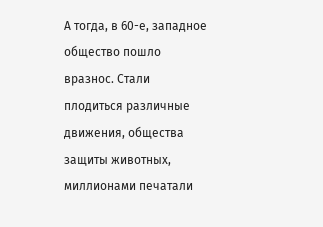А тогда, в 60-е, западное общество пошло вразнос. Стали плодиться различные движения, общества защиты животных, миллионами печатали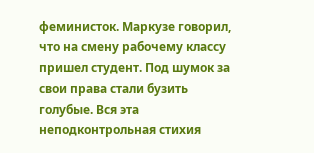феминисток. Маркузе говорил, что на смену рабочему классу пришел студент. Под шумок за свои права стали бузить голубые. Вся эта неподконтрольная стихия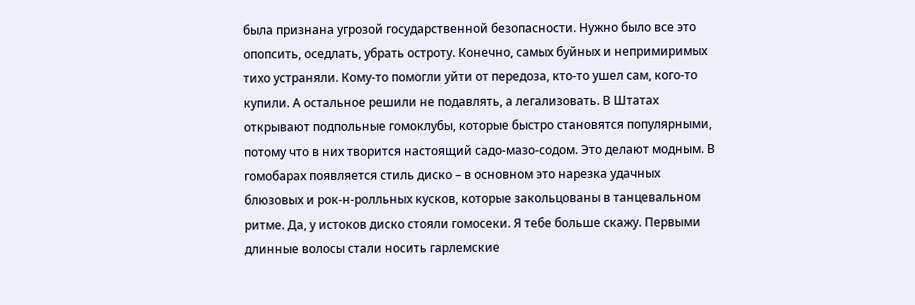была признана угрозой государственной безопасности. Нужно было все это опопсить, оседлать, убрать остроту. Конечно, самых буйных и непримиримых тихо устраняли. Кому-то помогли уйти от передоза, кто-то ушел сам, кого-то купили. А остальное решили не подавлять, а легализовать. В Штатах открывают подпольные гомоклубы, которые быстро становятся популярными, потому что в них творится настоящий садо-мазо-содом. Это делают модным. В гомобарах появляется стиль диско – в основном это нарезка удачных блюзовых и рок-н-ролльных кусков, которые закольцованы в танцевальном ритме. Да, у истоков диско стояли гомосеки. Я тебе больше скажу. Первыми длинные волосы стали носить гарлемские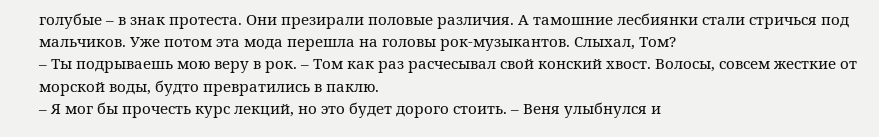голубые – в знак протеста. Они презирали половые различия. А тамошние лесбиянки стали стричься под мальчиков. Уже потом эта мода перешла на головы рок-музыкантов. Слыхал, Том?
– Ты подрываешь мою веру в рок. – Том как раз расчесывал свой конский хвост. Волосы, совсем жесткие от морской воды, будто превратились в паклю.
– Я мог бы прочесть курс лекций, но это будет дорого стоить. – Веня улыбнулся и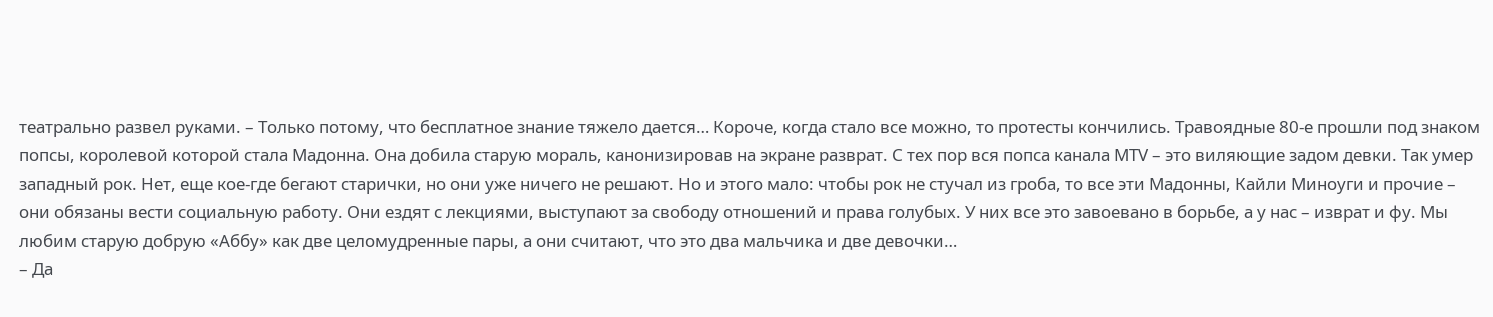театрально развел руками. – Только потому, что бесплатное знание тяжело дается… Короче, когда стало все можно, то протесты кончились. Травоядные 80-е прошли под знаком попсы, королевой которой стала Мадонна. Она добила старую мораль, канонизировав на экране разврат. С тех пор вся попса канала MTV – это виляющие задом девки. Так умер западный рок. Нет, еще кое-где бегают старички, но они уже ничего не решают. Но и этого мало: чтобы рок не стучал из гроба, то все эти Мадонны, Кайли Миноуги и прочие – они обязаны вести социальную работу. Они ездят с лекциями, выступают за свободу отношений и права голубых. У них все это завоевано в борьбе, а у нас – изврат и фу. Мы любим старую добрую «Аббу» как две целомудренные пары, а они считают, что это два мальчика и две девочки…
– Да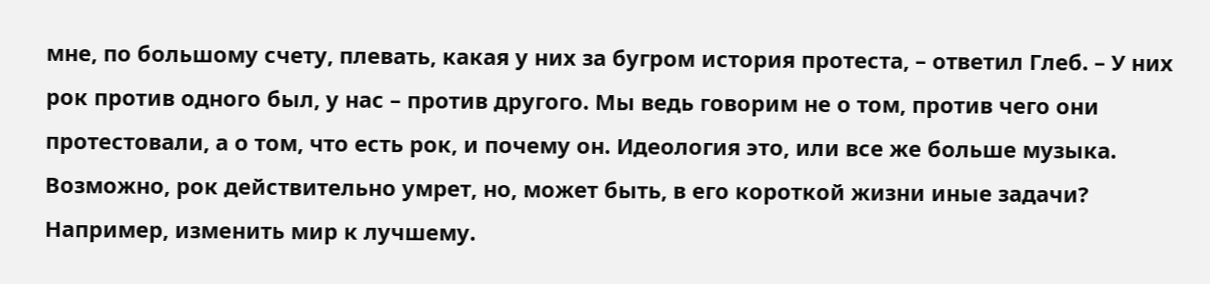мне, по большому счету, плевать, какая у них за бугром история протеста, – ответил Глеб. – У них рок против одного был, у нас – против другого. Мы ведь говорим не о том, против чего они протестовали, а о том, что есть рок, и почему он. Идеология это, или все же больше музыка. Возможно, рок действительно умрет, но, может быть, в его короткой жизни иные задачи? Например, изменить мир к лучшему.